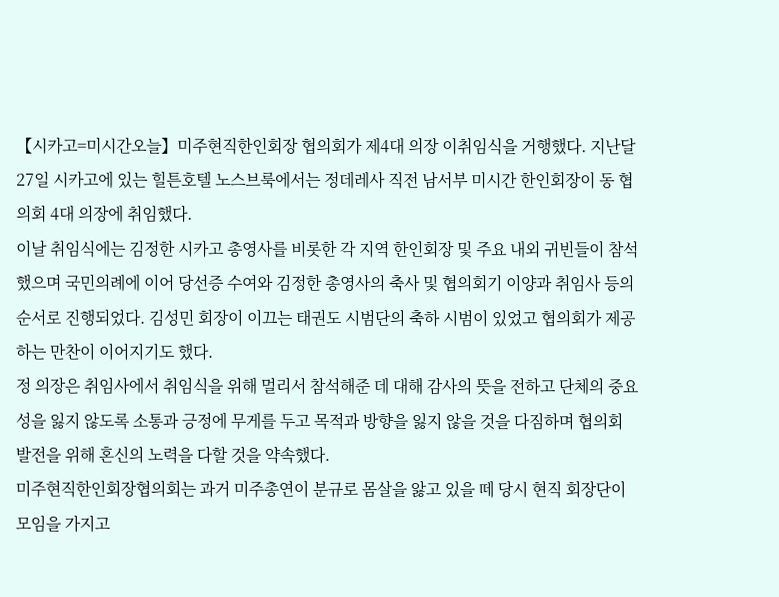【시카고=미시간오늘】미주현직한인회장 협의회가 제4대 의장 이취임식을 거행했다. 지난달 27일 시카고에 있는 힐튼호텔 노스브룩에서는 정데레사 직전 남서부 미시간 한인회장이 동 협의회 4대 의장에 취임했다.
이날 취임식에는 김정한 시카고 총영사를 비롯한 각 지역 한인회장 및 주요 내외 귀빈들이 참석했으며 국민의례에 이어 당선증 수여와 김정한 총영사의 축사 및 협의회기 이양과 취임사 등의 순서로 진행되었다. 김성민 회장이 이끄는 태권도 시범단의 축하 시범이 있었고 협의회가 제공하는 만찬이 이어지기도 했다.
정 의장은 취임사에서 취임식을 위해 멀리서 참석해준 데 대해 감사의 뜻을 전하고 단체의 중요성을 잃지 않도록 소통과 긍정에 무게를 두고 목적과 방향을 잃지 않을 것을 다짐하며 협의회 발전을 위해 혼신의 노력을 다할 것을 약속했다.
미주현직한인회장협의회는 과거 미주총연이 분규로 몸살을 앓고 있을 떼 당시 현직 회장단이 모임을 가지고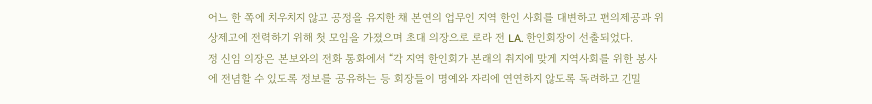어느 한 쪽에 치우치지 않고 공정을 유지한 채 본연의 업무인 지역 한인 사회를 대변하고 편의제공과 위상제고에 전력하기 위해 첫 모임을 가졌으며 초대 의장으로 로라 전 LA. 한인회장이 선출되었다.
정 신임 의장은 본보와의 전화 통화에서 “각 지역 한인회가 본래의 취지에 맞게 지역사회를 위한 봉사에 전념할 수 있도록 정보를 공유하는 등 회장들이 명예와 자리에 연연하지 않도록 독려하고 긴밀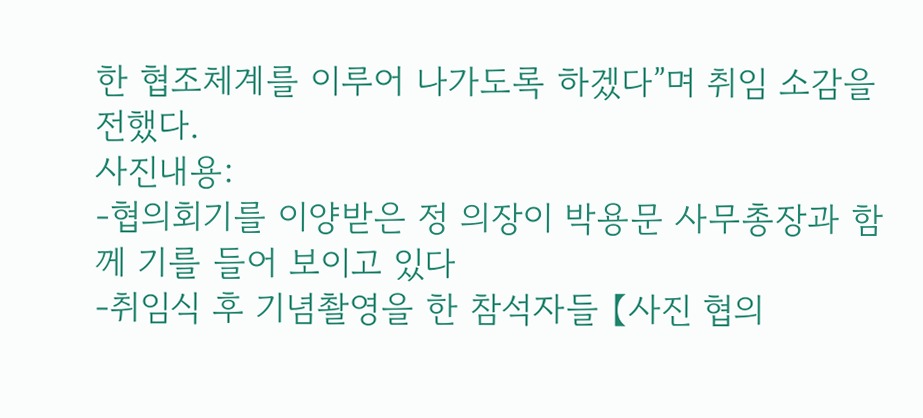한 협조체계를 이루어 나가도록 하겠다”며 취임 소감을 전했다.
사진내용:
-협의회기를 이양받은 정 의장이 박용문 사무총장과 함께 기를 들어 보이고 있다
-취임식 후 기념촬영을 한 참석자들 【사진 협의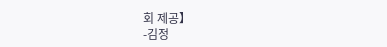회 제공】
-김정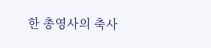한 총영사의 축사